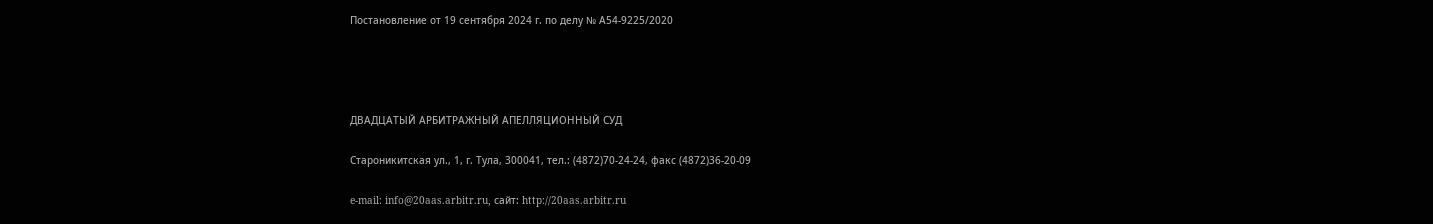Постановление от 19 сентября 2024 г. по делу № А54-9225/2020




ДВАДЦАТЫЙ АРБИТРАЖНЫЙ АПЕЛЛЯЦИОННЫЙ СУД

Староникитская ул., 1, г. Тула, 300041, тел.: (4872)70-24-24, факс (4872)36-20-09

e-mail: info@20aas.arbitr.ru, сайт: http://20aas.arbitr.ru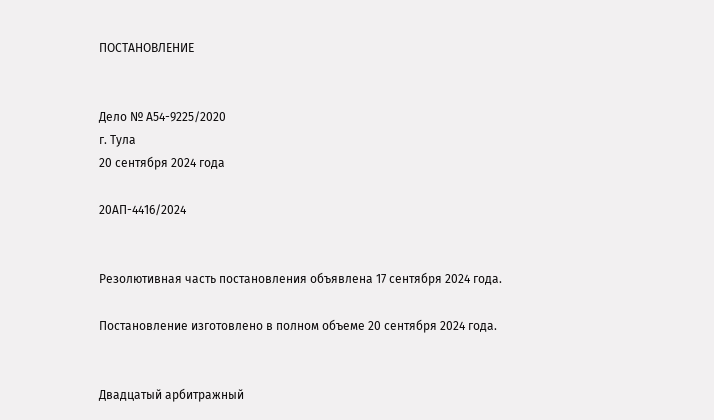ПОСТАНОВЛЕНИЕ


Дело № А54-9225/2020
г. Тула
20 сентября 2024 года

20АП-4416/2024


Резолютивная часть постановления объявлена 17 сентября 2024 года.

Постановление изготовлено в полном объеме 20 сентября 2024 года.


Двадцатый арбитражный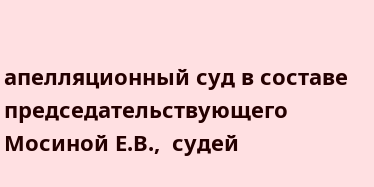апелляционный суд в составе председательствующего Мосиной Е.В.,  судей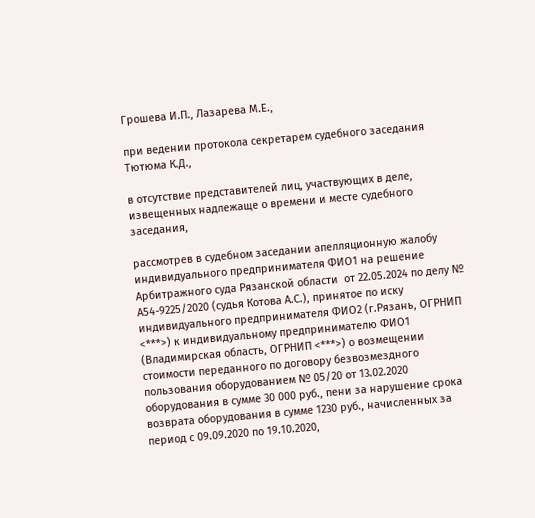Грошева И.П., Лазарева М.Е.,

при ведении протокола секретарем судебного заседания Тютюма К.Д.,

в отсутствие представителей лиц, участвующих в деле, извещенных надлежаще о времени и месте судебного заседания,

рассмотрев в судебном заседании апелляционную жалобу индивидуального предпринимателя ФИО1 на решение Арбитражного суда Рязанской области  от 22.05.2024 по делу № А54-9225/2020 (судья Котова А.С.), принятое по иску индивидуального предпринимателя ФИО2 (г.Рязань, ОГРНИП <***>) к индивидуальному предпринимателю ФИО1 (Владимирская область, ОГРНИП <***>) о возмещении стоимости переданного по договору безвозмездного пользования оборудованием № 05/20 от 13.02.2020 оборудования в сумме 30 000 руб., пени за нарушение срока возврата оборудования в сумме 1230 руб., начисленных за период с 09.09.2020 по 19.10.2020,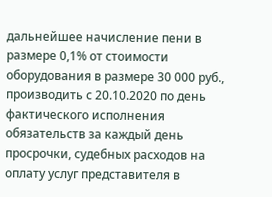дальнейшее начисление пени в размере 0,1% от стоимости оборудования в размере 30 000 руб., производить с 20.10.2020 по день фактического исполнения обязательств за каждый день просрочки, судебных расходов на оплату услуг представителя в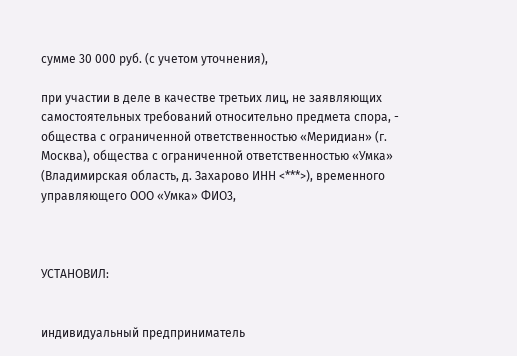сумме 30 000 руб. (с учетом уточнения),

при участии в деле в качестве третьих лиц, не заявляющих самостоятельных требований относительно предмета спора, - общества с ограниченной ответственностью «Меридиан» (г. Москва), общества с ограниченной ответственностью «Умка» (Владимирская область, д. Захарово ИНН <***>), временного управляющего ООО «Умка» ФИО3,



УСТАНОВИЛ:


индивидуальный предприниматель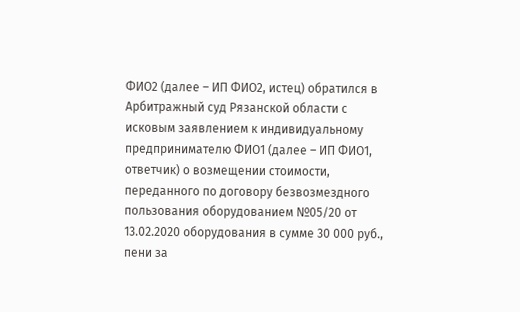ФИО2 (далее – ИП ФИО2, истец) обратился в Арбитражный суд Рязанской области с исковым заявлением к индивидуальному предпринимателю ФИО1 (далее – ИП ФИО1, ответчик) о возмещении стоимости, переданного по договору безвозмездного пользования оборудованием №05/20 от 13.02.2020 оборудования в сумме 30 000 руб., пени за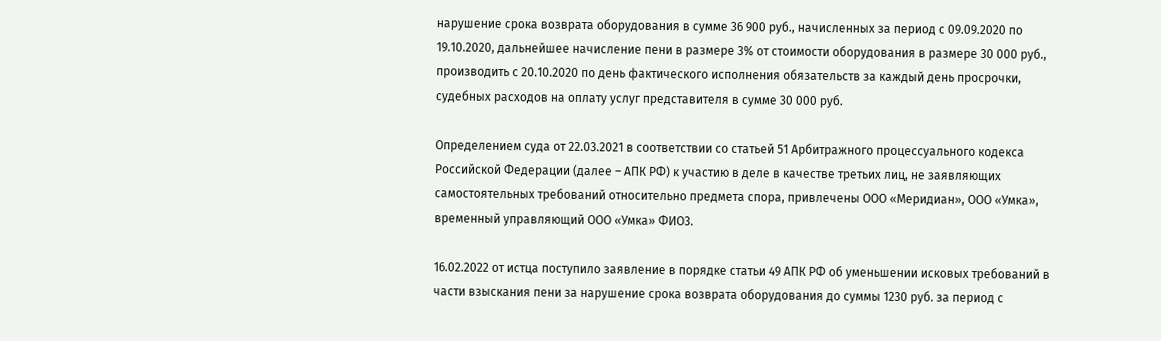нарушение срока возврата оборудования в сумме 36 900 руб., начисленных за период с 09.09.2020 по 19.10.2020, дальнейшее начисление пени в размере 3% от стоимости оборудования в размере 30 000 руб., производить с 20.10.2020 по день фактического исполнения обязательств за каждый день просрочки, судебных расходов на оплату услуг представителя в сумме 30 000 руб.

Определением суда от 22.03.2021 в соответствии со статьей 51 Арбитражного процессуального кодекса Российской Федерации (далее – АПК РФ) к участию в деле в качестве третьих лиц, не заявляющих самостоятельных требований относительно предмета спора, привлечены ООО «Меридиан», ООО «Умка», временный управляющий ООО «Умка» ФИО3.

16.02.2022 от истца поступило заявление в порядке статьи 49 АПК РФ об уменьшении исковых требований в части взыскания пени за нарушение срока возврата оборудования до суммы 1230 руб. за период с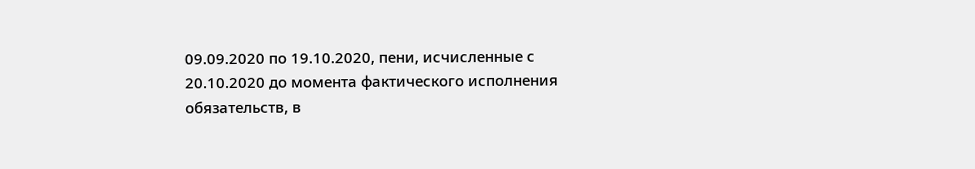09.09.2020 по 19.10.2020, пени, исчисленные с 20.10.2020 до момента фактического исполнения обязательств, в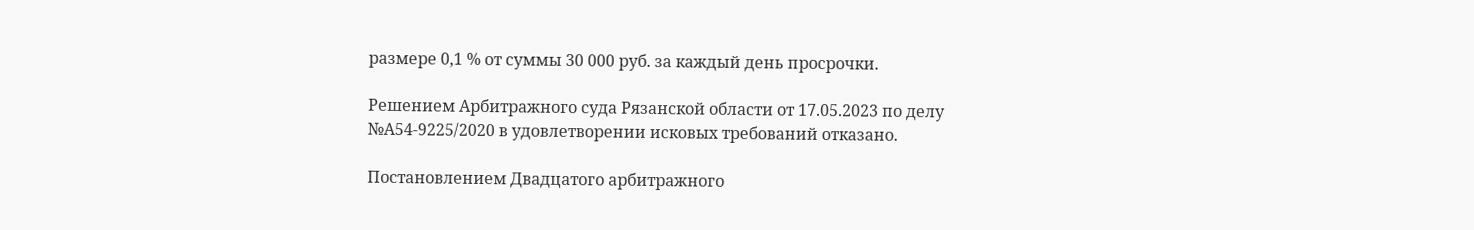размере 0,1 % от суммы 30 000 руб. за каждый день просрочки.

Решением Арбитражного суда Рязанской области от 17.05.2023 по делу №А54-9225/2020 в удовлетворении исковых требований отказано.

Постановлением Двадцатого арбитражного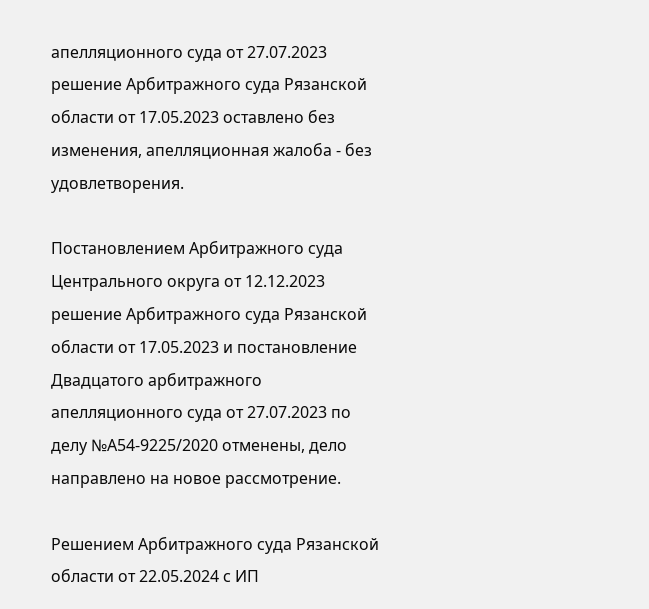апелляционного суда от 27.07.2023 решение Арбитражного суда Рязанской области от 17.05.2023 оставлено без изменения, апелляционная жалоба - без удовлетворения.

Постановлением Арбитражного суда Центрального округа от 12.12.2023 решение Арбитражного суда Рязанской области от 17.05.2023 и постановление Двадцатого арбитражного апелляционного суда от 27.07.2023 по делу №А54-9225/2020 отменены, дело направлено на новое рассмотрение.

Решением Арбитражного суда Рязанской области от 22.05.2024 с ИП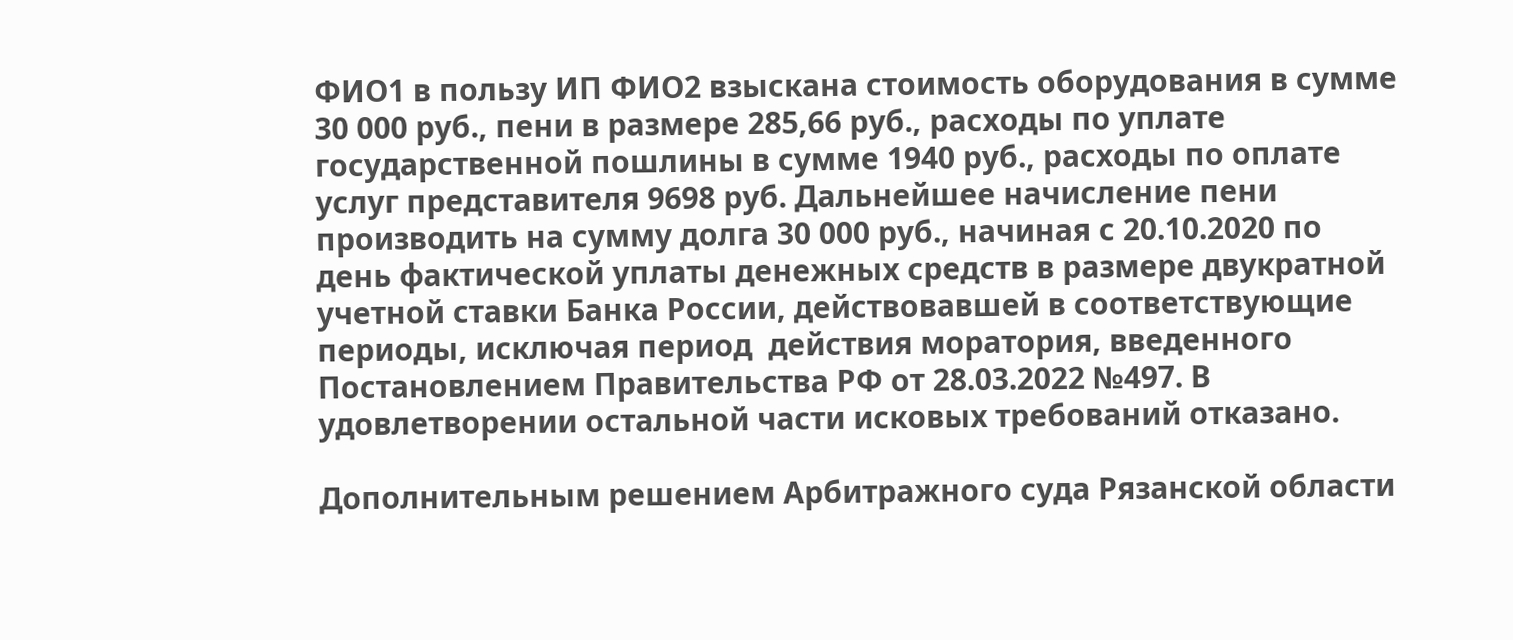ФИО1 в пользу ИП ФИО2 взыскана стоимость оборудования в сумме 30 000 руб., пени в размере 285,66 руб., расходы по уплате государственной пошлины в сумме 1940 руб., расходы по оплате услуг представителя 9698 руб. Дальнейшее начисление пени производить на сумму долга 30 000 руб., начиная с 20.10.2020 по день фактической уплаты денежных средств в размере двукратной учетной ставки Банка России, действовавшей в соответствующие периоды, исключая период  действия моратория, введенного Постановлением Правительства РФ от 28.03.2022 №497. В удовлетворении остальной части исковых требований отказано.

Дополнительным решением Арбитражного суда Рязанской области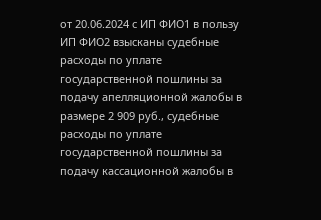от 20.06.2024 с ИП ФИО1 в пользу ИП ФИО2 взысканы судебные расходы по уплате государственной пошлины за подачу апелляционной жалобы в размере 2 909 руб., судебные расходы по уплате государственной пошлины за подачу кассационной жалобы в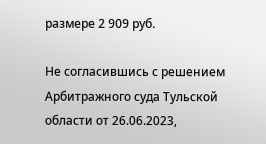размере 2 909 руб.

Не согласившись с решением Арбитражного суда Тульской области от 26.06.2023,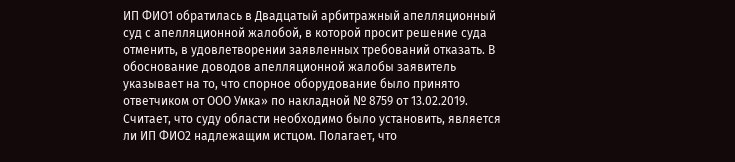ИП ФИО1 обратилась в Двадцатый арбитражный апелляционный суд с апелляционной жалобой, в которой просит решение суда отменить, в удовлетворении заявленных требований отказать. В обоснование доводов апелляционной жалобы заявитель указывает на то, что спорное оборудование было принято ответчиком от ООО Умка» по накладной № 8759 от 13.02.2019. Считает, что суду области необходимо было установить, является ли ИП ФИО2 надлежащим истцом. Полагает, что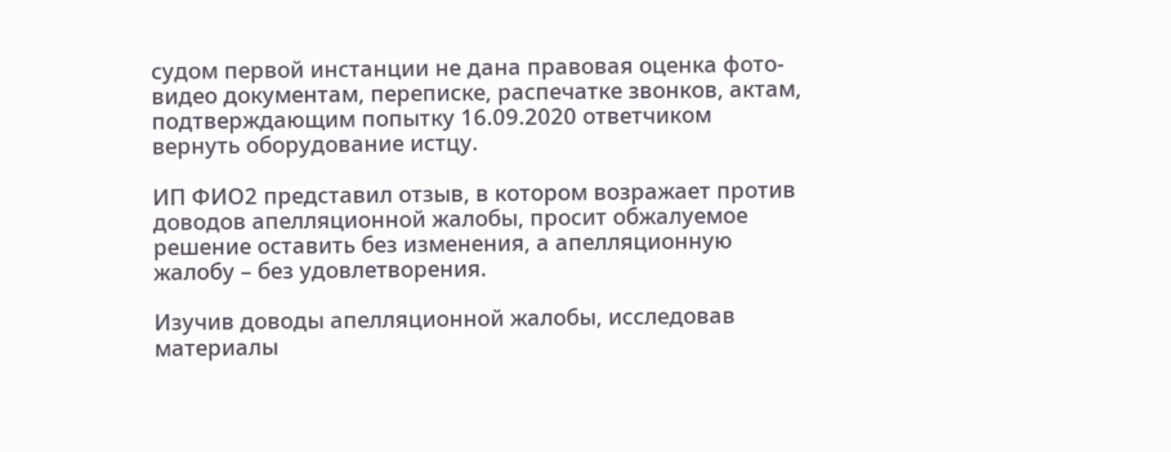судом первой инстанции не дана правовая оценка фото-видео документам, переписке, распечатке звонков, актам, подтверждающим попытку 16.09.2020 ответчиком вернуть оборудование истцу.

ИП ФИО2 представил отзыв, в котором возражает против доводов апелляционной жалобы, просит обжалуемое решение оставить без изменения, а апелляционную жалобу – без удовлетворения.

Изучив доводы апелляционной жалобы, исследовав материалы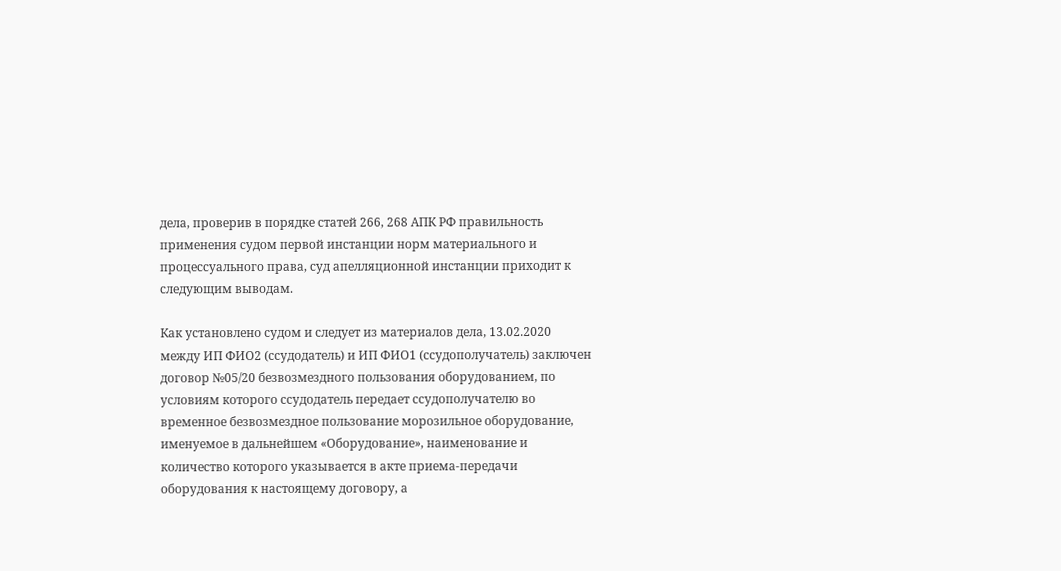дела, проверив в порядке статей 266, 268 АПК РФ правильность применения судом первой инстанции норм материального и процессуального права, суд апелляционной инстанции приходит к следующим выводам.

Как установлено судом и следует из материалов дела, 13.02.2020 между ИП ФИО2 (ссудодатель) и ИП ФИО1 (ссудополучатель) заключен договор №05/20 безвозмездного пользования оборудованием, по условиям которого ссудодатель передает ссудополучателю во временное безвозмездное пользование морозильное оборудование, именуемое в дальнейшем «Оборудование», наименование и количество которого указывается в акте приема-передачи оборудования к настоящему договору, а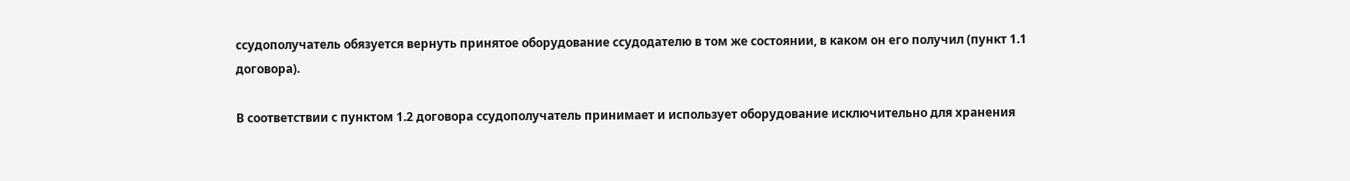ссудополучатель обязуется вернуть принятое оборудование ссудодателю в том же состоянии, в каком он его получил (пункт 1.1 договора).

В соответствии с пунктом 1.2 договора ссудополучатель принимает и использует оборудование исключительно для хранения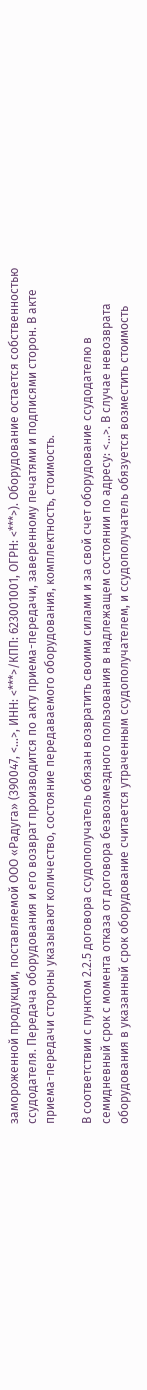замороженной продукции, поставляемой ООО «Радуга» (390047, <...>, ИНН: <***>/КПП: 623001001, ОГРН: <***>). Оборудование остается собственностью ссудодателя. Передача оборудования и его возврат производится по акту приема-передачи, заверенному печатями и подписями сторон. В акте приема-передачи стороны указывают количество, состояние передаваемого оборудования, комплектность, стоимость.

В соответствии с пунктом 2.2.5 договора ссудополучатель обязан возвратить своими силами и за свой счет оборудование ссудодателю в семидневный срок с момента отказа от договора безвозмездного пользования в надлежащем состоянии по адресу: <...>. В случае невозврата оборудования в указанный срок оборудование считается утраченным ссудополучателем, и ссудополучатель обязуется возместить стоимость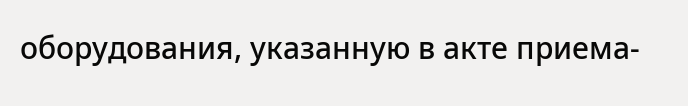оборудования, указанную в акте приема-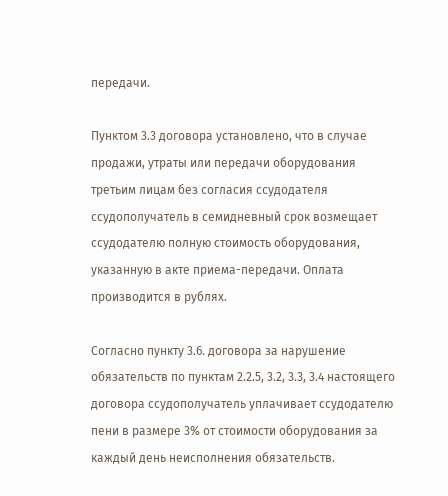передачи.

Пунктом 3.3 договора установлено, что в случае продажи, утраты или передачи оборудования третьим лицам без согласия ссудодателя ссудополучатель в семидневный срок возмещает ссудодателю полную стоимость оборудования, указанную в акте приема-передачи. Оплата производится в рублях.

Согласно пункту 3.6. договора за нарушение обязательств по пунктам 2.2.5, 3.2, 3.3, 3.4 настоящего договора ссудополучатель уплачивает ссудодателю пени в размере 3% от стоимости оборудования за каждый день неисполнения обязательств.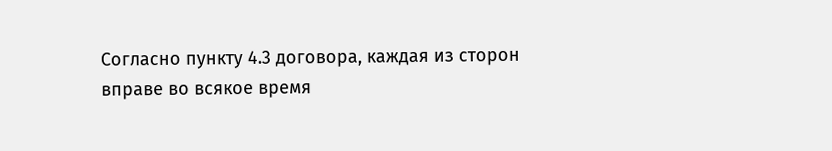Согласно пункту 4.3 договора, каждая из сторон вправе во всякое время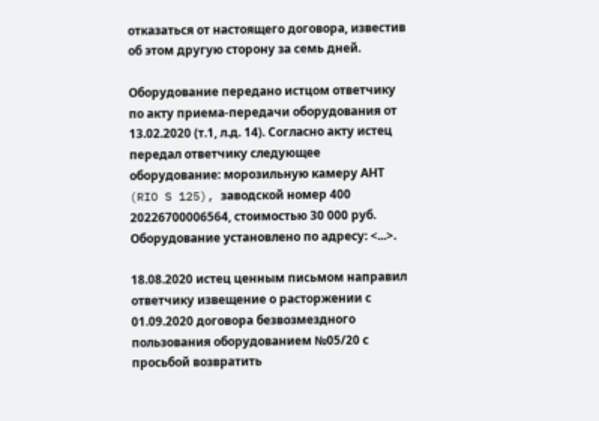отказаться от настоящего договора, известив об этом другую сторону за семь дней.

Оборудование передано истцом ответчику по акту приема-передачи оборудования от 13.02.2020 (т.1, л.д. 14). Согласно акту истец передал ответчику следующее оборудование: морозильную камеру АНТ (RIO S 125), заводской номер 400 20226700006564, стоимостью 30 000 руб. Оборудование установлено по адресу: <...>.

18.08.2020 истец ценным письмом направил ответчику извещение о расторжении с 01.09.2020 договора безвозмездного пользования оборудованием №05/20 с просьбой возвратить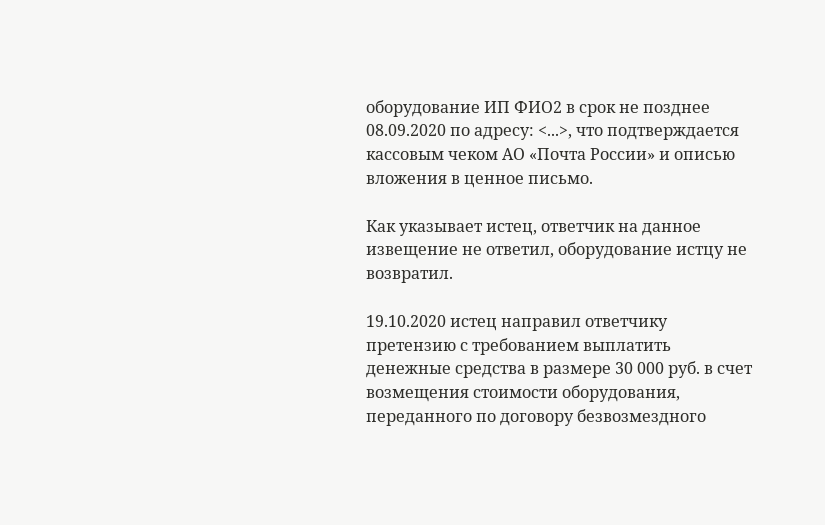оборудование ИП ФИО2 в срок не позднее 08.09.2020 по адресу: <...>, что подтверждается кассовым чеком АО «Почта России» и описью вложения в ценное письмо.

Как указывает истец, ответчик на данное извещение не ответил, оборудование истцу не возвратил.

19.10.2020 истец направил ответчику претензию с требованием выплатить денежные средства в размере 30 000 руб. в счет возмещения стоимости оборудования, переданного по договору безвозмездного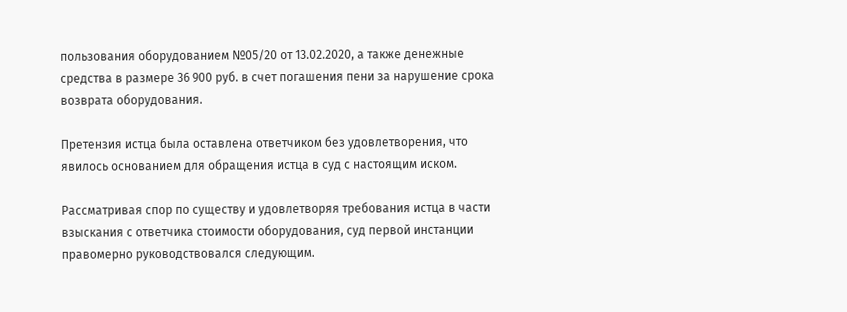пользования оборудованием №05/20 от 13.02.2020, а также денежные средства в размере 36 900 руб. в счет погашения пени за нарушение срока возврата оборудования.

Претензия истца была оставлена ответчиком без удовлетворения, что явилось основанием для обращения истца в суд с настоящим иском.

Рассматривая спор по существу и удовлетворяя требования истца в части взыскания с ответчика стоимости оборудования, суд первой инстанции правомерно руководствовался следующим.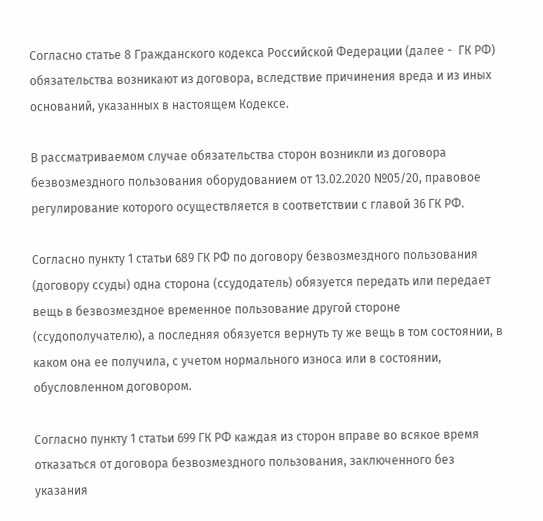Согласно статье 8 Гражданского кодекса Российской Федерации (далее -  ГК РФ) обязательства возникают из договора, вследствие причинения вреда и из иных оснований, указанных в настоящем Кодексе.

В рассматриваемом случае обязательства сторон возникли из договора безвозмездного пользования оборудованием от 13.02.2020 №05/20, правовое регулирование которого осуществляется в соответствии с главой 36 ГК РФ.

Согласно пункту 1 статьи 689 ГК РФ по договору безвозмездного пользования (договору ссуды) одна сторона (ссудодатель) обязуется передать или передает вещь в безвозмездное временное пользование другой стороне (ссудополучателю), а последняя обязуется вернуть ту же вещь в том состоянии, в каком она ее получила, с учетом нормального износа или в состоянии, обусловленном договором.

Согласно пункту 1 статьи 699 ГК РФ каждая из сторон вправе во всякое время отказаться от договора безвозмездного пользования, заключенного без указания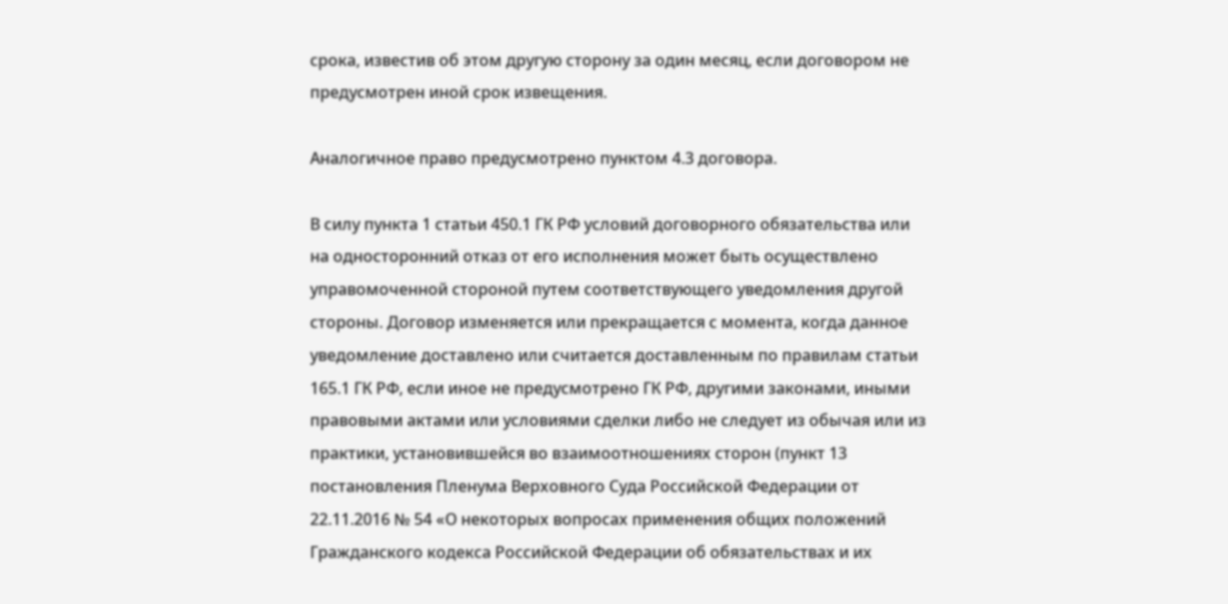срока, известив об этом другую сторону за один месяц, если договором не предусмотрен иной срок извещения.

Аналогичное право предусмотрено пунктом 4.3 договора.

В силу пункта 1 статьи 450.1 ГК РФ условий договорного обязательства или на односторонний отказ от его исполнения может быть осуществлено управомоченной стороной путем соответствующего уведомления другой стороны. Договор изменяется или прекращается с момента, когда данное уведомление доставлено или считается доставленным по правилам статьи 165.1 ГК РФ, если иное не предусмотрено ГК РФ, другими законами, иными правовыми актами или условиями сделки либо не следует из обычая или из практики, установившейся во взаимоотношениях сторон (пункт 13 постановления Пленума Верховного Суда Российской Федерации от 22.11.2016 № 54 «О некоторых вопросах применения общих положений Гражданского кодекса Российской Федерации об обязательствах и их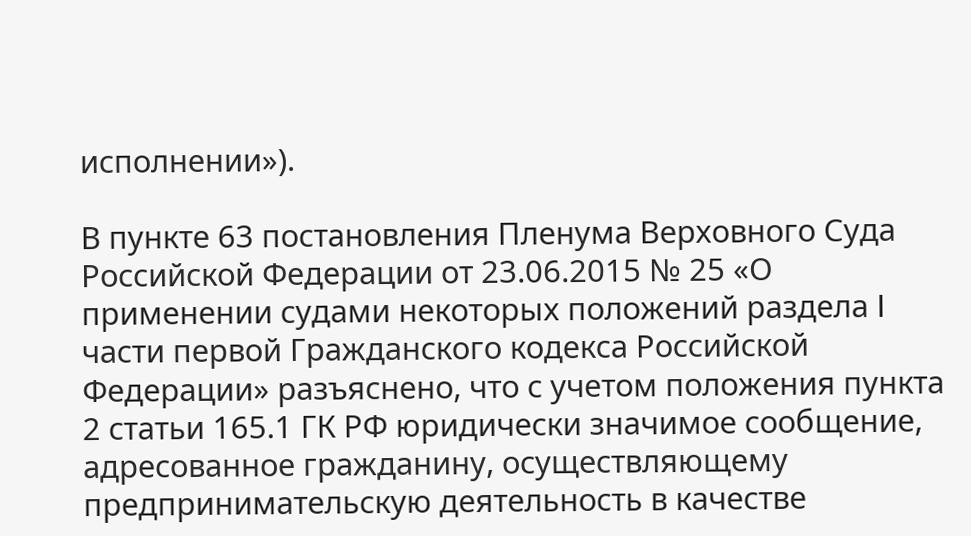исполнении»).

В пункте 63 постановления Пленума Верховного Суда Российской Федерации от 23.06.2015 № 25 «О применении судами некоторых положений раздела I части первой Гражданского кодекса Российской Федерации» разъяснено, что с учетом положения пункта 2 статьи 165.1 ГК РФ юридически значимое сообщение, адресованное гражданину, осуществляющему предпринимательскую деятельность в качестве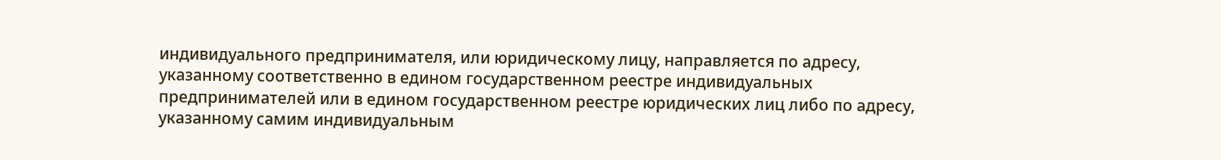индивидуального предпринимателя, или юридическому лицу, направляется по адресу, указанному соответственно в едином государственном реестре индивидуальных предпринимателей или в едином государственном реестре юридических лиц либо по адресу, указанному самим индивидуальным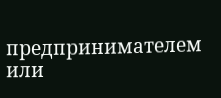предпринимателем или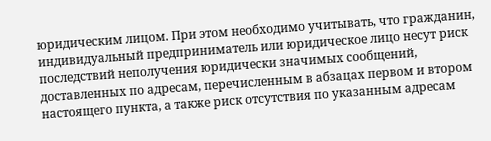юридическим лицом. При этом необходимо учитывать, что гражданин, индивидуальный предприниматель или юридическое лицо несут риск последствий неполучения юридически значимых сообщений, доставленных по адресам, перечисленным в абзацах первом и втором настоящего пункта, а также риск отсутствия по указанным адресам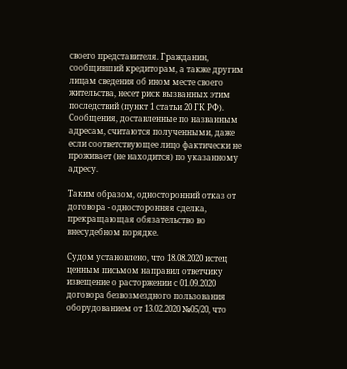своего представителя. Гражданин, сообщивший кредиторам, а также другим лицам сведения об ином месте своего жительства, несет риск вызванных этим последствий (пункт 1 статьи 20 ГК РФ). Сообщения, доставленные по названным адресам, считаются полученными, даже если соответствующее лицо фактически не проживает (не находится) по указанному адресу.

Таким образом, односторонний отказ от договора - односторонняя сделка, прекращающая обязательство во внесудебном порядке.

Судом установлено, что 18.08.2020 истец ценным письмом направил ответчику извещение о расторжении с 01.09.2020 договора безвозмездного пользования оборудованием от 13.02.2020 №05/20, что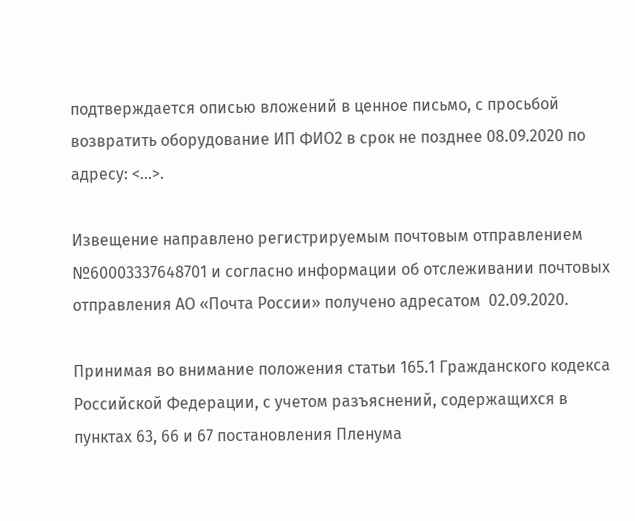подтверждается описью вложений в ценное письмо, с просьбой возвратить оборудование ИП ФИО2 в срок не позднее 08.09.2020 по адресу: <...>.

Извещение направлено регистрируемым почтовым отправлением №60003337648701 и согласно информации об отслеживании почтовых отправления АО «Почта России» получено адресатом  02.09.2020.

Принимая во внимание положения статьи 165.1 Гражданского кодекса Российской Федерации, с учетом разъяснений, содержащихся в пунктах 63, 66 и 67 постановления Пленума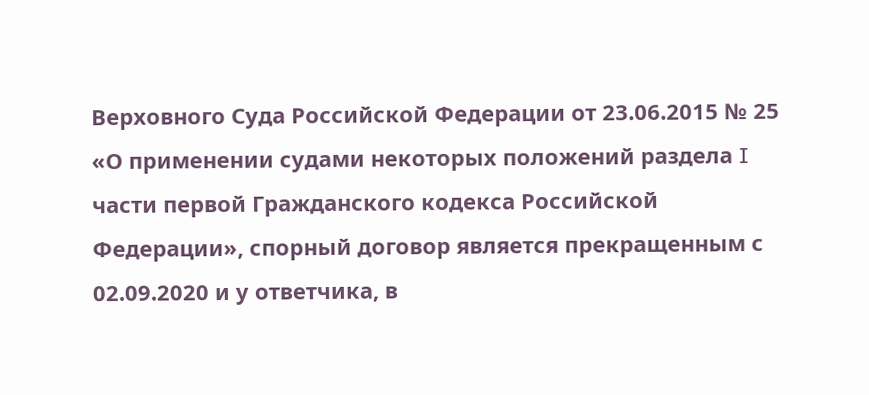Верховного Суда Российской Федерации от 23.06.2015 № 25 «О применении судами некоторых положений раздела I части первой Гражданского кодекса Российской Федерации», спорный договор является прекращенным с 02.09.2020 и у ответчика, в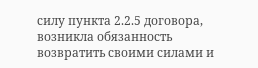силу пункта 2.2.5 договора, возникла обязанность возвратить своими силами и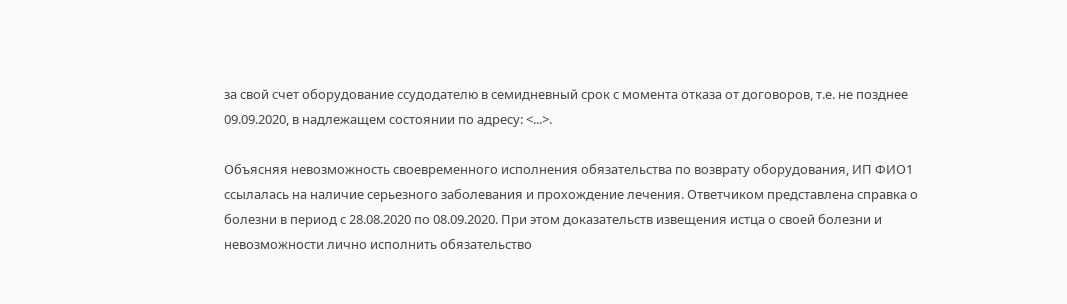за свой счет оборудование ссудодателю в семидневный срок с момента отказа от договоров, т.е. не позднее 09.09.2020, в надлежащем состоянии по адресу: <...>.

Объясняя невозможность своевременного исполнения обязательства по возврату оборудования, ИП ФИО1 ссылалась на наличие серьезного заболевания и прохождение лечения. Ответчиком представлена справка о болезни в период с 28.08.2020 по 08.09.2020. При этом доказательств извещения истца о своей болезни и невозможности лично исполнить обязательство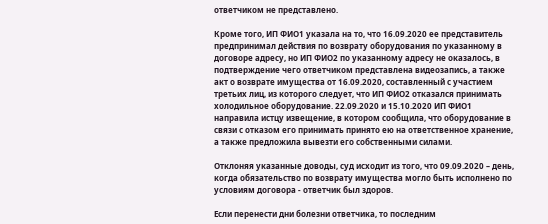ответчиком не представлено.

Кроме того, ИП ФИО1 указала на то, что 16.09.2020 ее представитель предпринимал действия по возврату оборудования по указанному в договоре адресу, но ИП ФИО2 по указанному адресу не оказалось, в подтверждение чего ответчиком представлена видеозапись, а также акт о возврате имущества от 16.09.2020, составленный с участием третьих лиц, из которого следует, что ИП ФИО2 отказался принимать холодильное оборудование. 22.09.2020 и 15.10.2020 ИП ФИО1 направила истцу извещение, в котором сообщила, что оборудование в связи с отказом его принимать принято ею на ответственное хранение, а также предложила вывезти его собственными силами.

Отклоняя указанные доводы, суд исходит из того, что 09.09.2020 – день, когда обязательство по возврату имущества могло быть исполнено по условиям договора - ответчик был здоров.

Если перенести дни болезни ответчика, то последним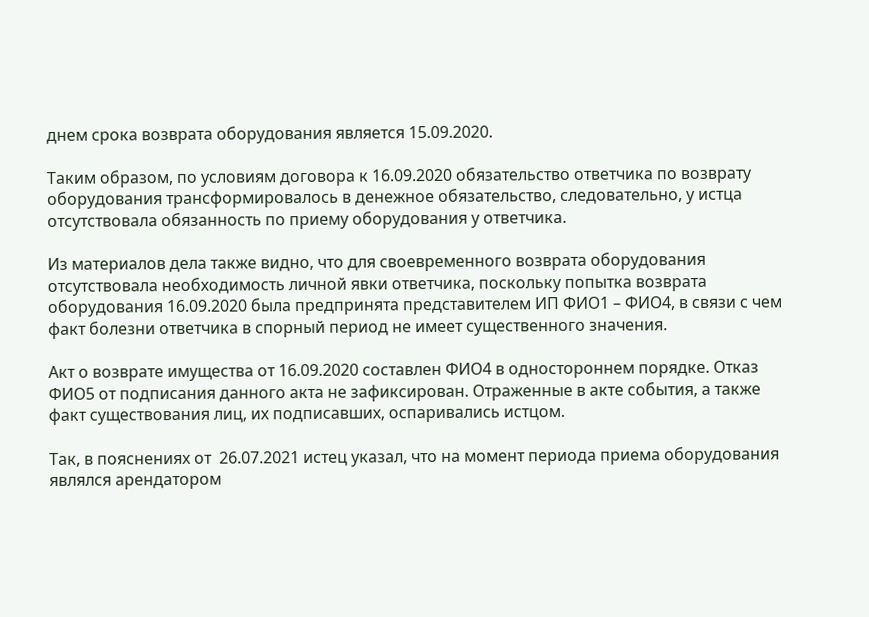днем срока возврата оборудования является 15.09.2020.

Таким образом, по условиям договора к 16.09.2020 обязательство ответчика по возврату оборудования трансформировалось в денежное обязательство, следовательно, у истца отсутствовала обязанность по приему оборудования у ответчика.

Из материалов дела также видно, что для своевременного возврата оборудования отсутствовала необходимость личной явки ответчика, поскольку попытка возврата оборудования 16.09.2020 была предпринята представителем ИП ФИО1 – ФИО4, в связи с чем факт болезни ответчика в спорный период не имеет существенного значения.

Акт о возврате имущества от 16.09.2020 составлен ФИО4 в одностороннем порядке. Отказ ФИО5 от подписания данного акта не зафиксирован. Отраженные в акте события, а также факт существования лиц, их подписавших, оспаривались истцом.

Так, в пояснениях от  26.07.2021 истец указал, что на момент периода приема оборудования являлся арендатором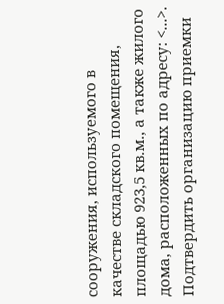сооружения, используемого в качестве складского помещения, площадью 923,5 кв.м., а также жилого дома, расположенных по адресу: <...>. Подтвердить организацию приемки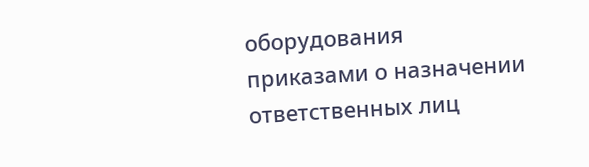оборудования приказами о назначении ответственных лиц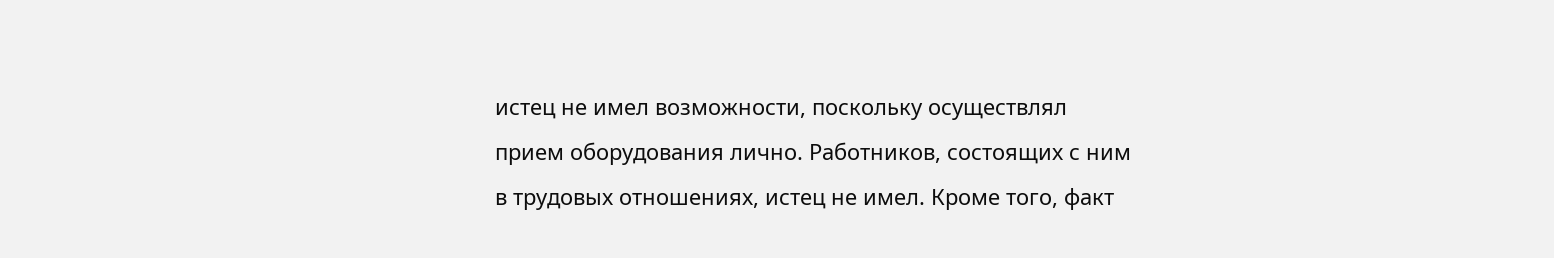истец не имел возможности, поскольку осуществлял прием оборудования лично. Работников, состоящих с ним в трудовых отношениях, истец не имел. Кроме того, факт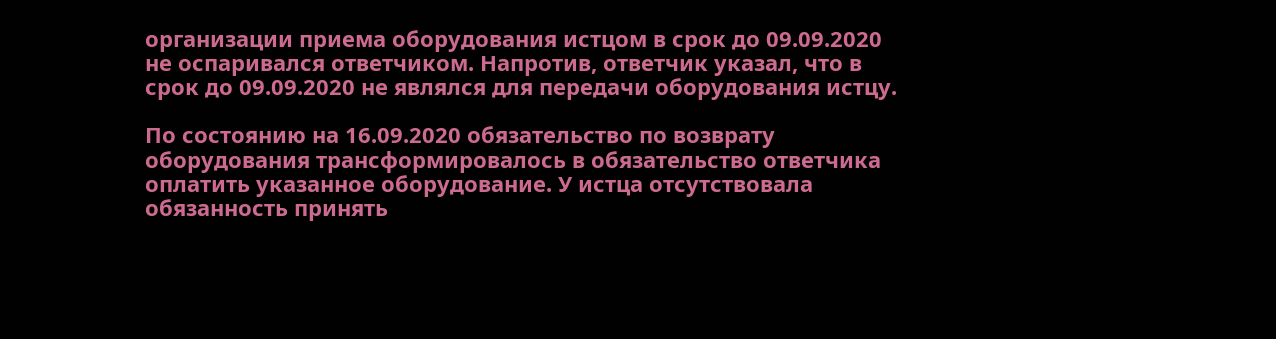организации приема оборудования истцом в срок до 09.09.2020  не оспаривался ответчиком. Напротив, ответчик указал, что в срок до 09.09.2020 не являлся для передачи оборудования истцу.

По состоянию на 16.09.2020 обязательство по возврату оборудования трансформировалось в обязательство ответчика оплатить указанное оборудование. У истца отсутствовала обязанность принять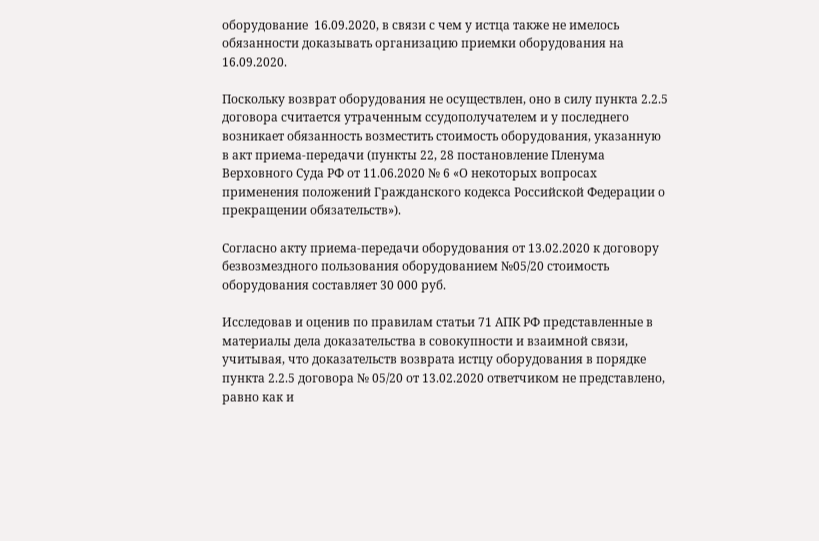оборудование  16.09.2020, в связи с чем у истца также не имелось обязанности доказывать организацию приемки оборудования на 16.09.2020.

Поскольку возврат оборудования не осуществлен, оно в силу пункта 2.2.5 договора считается утраченным ссудополучателем и у последнего возникает обязанность возместить стоимость оборудования, указанную в акт приема-передачи (пункты 22, 28 постановление Пленума Верховного Суда РФ от 11.06.2020 № 6 «О некоторых вопросах применения положений Гражданского кодекса Российской Федерации о прекращении обязательств»).

Согласно акту приема-передачи оборудования от 13.02.2020 к договору безвозмездного пользования оборудованием №05/20 стоимость оборудования составляет 30 000 руб.

Исследовав и оценив по правилам статьи 71 АПК РФ представленные в материалы дела доказательства в совокупности и взаимной связи, учитывая, что доказательств возврата истцу оборудования в порядке пункта 2.2.5 договора № 05/20 от 13.02.2020 ответчиком не представлено, равно как и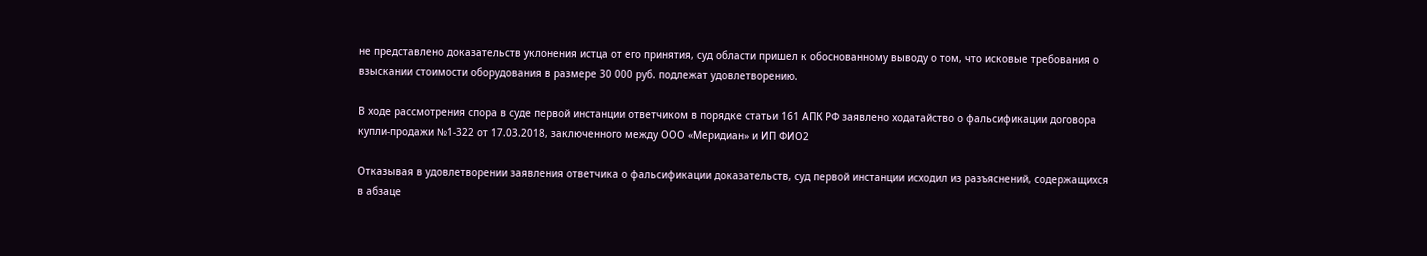не представлено доказательств уклонения истца от его принятия, суд области пришел к обоснованному выводу о том, что исковые требования о взыскании стоимости оборудования в размере 30 000 руб. подлежат удовлетворению.

В ходе рассмотрения спора в суде первой инстанции ответчиком в порядке статьи 161 АПК РФ заявлено ходатайство о фальсификации договора купли-продажи №1-322 от 17.03.2018, заключенного между ООО «Меридиан» и ИП ФИО2

Отказывая в удовлетворении заявления ответчика о фальсификации доказательств, суд первой инстанции исходил из разъяснений, содержащихся в абзаце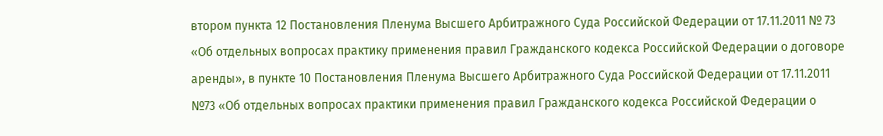втором пункта 12 Постановления Пленума Высшего Арбитражного Суда Российской Федерации от 17.11.2011 № 73 «Об отдельных вопросах практику применения правил Гражданского кодекса Российской Федерации о договоре аренды», в пункте 10 Постановления Пленума Высшего Арбитражного Суда Российской Федерации от 17.11.2011 №73 «Об отдельных вопросах практики применения правил Гражданского кодекса Российской Федерации о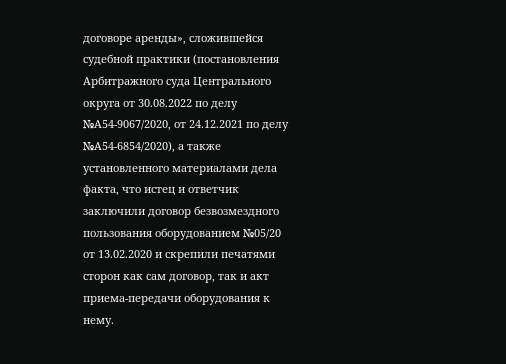договоре аренды», сложившейся судебной практики (постановления Арбитражного суда Центрального округа от 30.08.2022 по делу №А54-9067/2020, от 24.12.2021 по делу №А54-6854/2020), а также установленного материалами дела факта, что истец и ответчик заключили договор безвозмездного пользования оборудованием №05/20 от 13.02.2020 и скрепили печатями сторон как сам договор, так и акт приема-передачи оборудования к нему.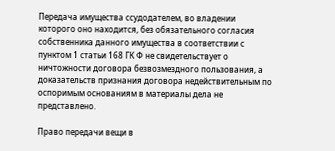Передача имущества ссудодателем, во владении которого оно находится, без обязательного согласия собственника данного имущества в соответствии с пунктом 1 статьи 168 ГК Ф не свидетельствует о ничтожности договора безвозмездного пользования, а доказательств признания договора недействительным по оспоримым основаниям в материалы дела не представлено.

Право передачи вещи в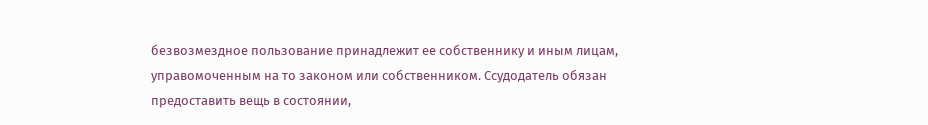безвозмездное пользование принадлежит ее собственнику и иным лицам, управомоченным на то законом или собственником. Ссудодатель обязан предоставить вещь в состоянии,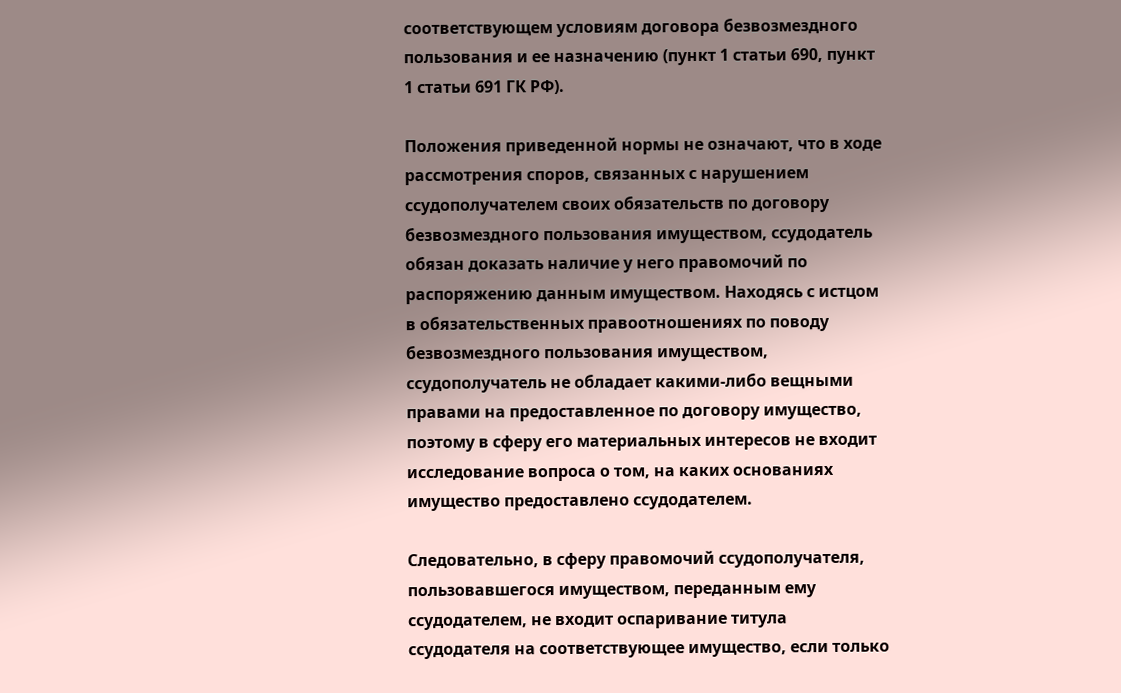соответствующем условиям договора безвозмездного пользования и ее назначению (пункт 1 статьи 690, пункт 1 статьи 691 ГК РФ).

Положения приведенной нормы не означают, что в ходе рассмотрения споров, связанных с нарушением ссудополучателем своих обязательств по договору безвозмездного пользования имуществом, ссудодатель обязан доказать наличие у него правомочий по распоряжению данным имуществом. Находясь с истцом в обязательственных правоотношениях по поводу безвозмездного пользования имуществом, ссудополучатель не обладает какими-либо вещными правами на предоставленное по договору имущество, поэтому в сферу его материальных интересов не входит исследование вопроса о том, на каких основаниях имущество предоставлено ссудодателем.

Следовательно, в сферу правомочий ссудополучателя, пользовавшегося имуществом, переданным ему ссудодателем, не входит оспаривание титула ссудодателя на соответствующее имущество, если только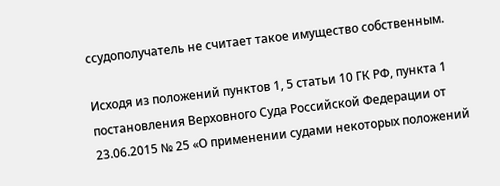ссудополучатель не считает такое имущество собственным.

Исходя из положений пунктов 1, 5 статьи 10 ГК РФ, пункта 1 постановления Верховного Суда Российской Федерации от 23.06.2015 № 25 «О применении судами некоторых положений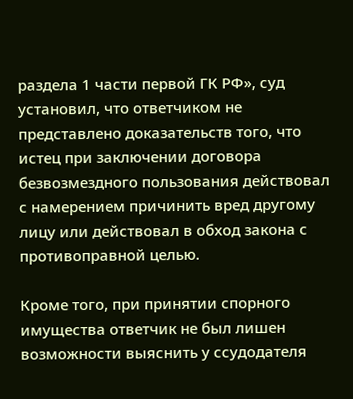раздела 1 части первой ГК РФ», суд установил, что ответчиком не представлено доказательств того, что истец при заключении договора безвозмездного пользования действовал с намерением причинить вред другому лицу или действовал в обход закона с противоправной целью.

Кроме того, при принятии спорного имущества ответчик не был лишен возможности выяснить у ссудодателя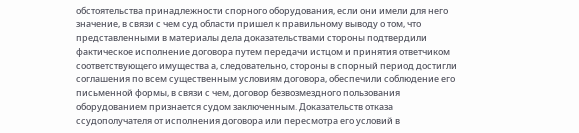обстоятельства принадлежности спорного оборудования, если они имели для него значение, в связи с чем суд области пришел к правильному выводу о том, что представленными в материалы дела доказательствами стороны подтвердили фактическое исполнение договора путем передачи истцом и принятия ответчиком соответствующего имущества а, следовательно, стороны в спорный период достигли соглашения по всем существенным условиям договора, обеспечили соблюдение его письменной формы, в связи с чем, договор безвозмездного пользования оборудованием признается судом заключенным. Доказательств отказа ссудополучателя от исполнения договора или пересмотра его условий в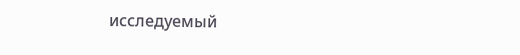исследуемый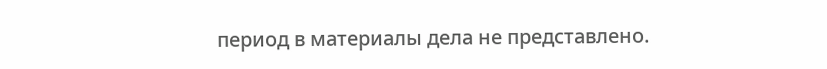период в материалы дела не представлено.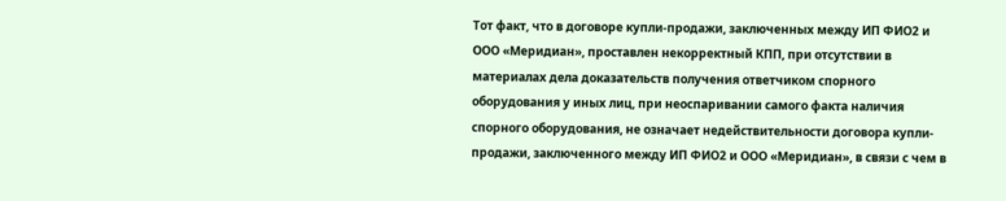Тот факт, что в договоре купли-продажи, заключенных между ИП ФИО2 и ООО «Меридиан», проставлен некорректный КПП, при отсутствии в материалах дела доказательств получения ответчиком спорного оборудования у иных лиц, при неоспаривании самого факта наличия спорного оборудования, не означает недействительности договора купли-продажи, заключенного между ИП ФИО2 и ООО «Меридиан», в связи с чем в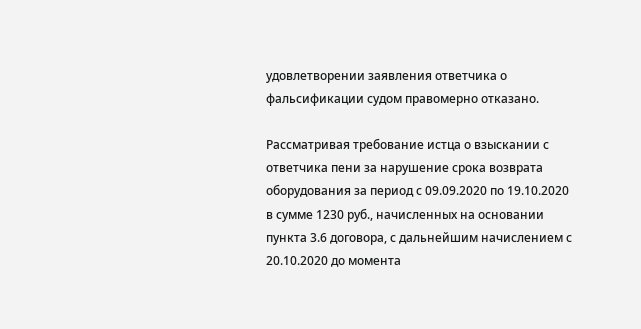удовлетворении заявления ответчика о фальсификации судом правомерно отказано.

Рассматривая требование истца о взыскании с ответчика пени за нарушение срока возврата оборудования за период с 09.09.2020 по 19.10.2020 в сумме 1230 руб., начисленных на основании пункта 3.6 договора, с дальнейшим начислением с 20.10.2020 до момента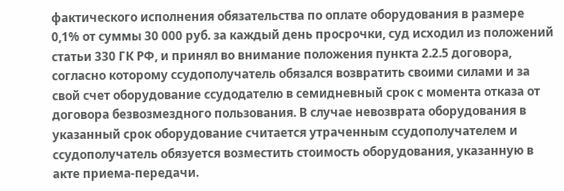фактического исполнения обязательства по оплате оборудования в размере 0,1% от суммы 30 000 руб. за каждый день просрочки, суд исходил из положений статьи 330 ГК РФ, и принял во внимание положения пункта 2.2.5 договора, согласно которому ссудополучатель обязался возвратить своими силами и за свой счет оборудование ссудодателю в семидневный срок с момента отказа от договора безвозмездного пользования. В случае невозврата оборудования в указанный срок оборудование считается утраченным ссудополучателем и ссудополучатель обязуется возместить стоимость оборудования, указанную в акте приема-передачи.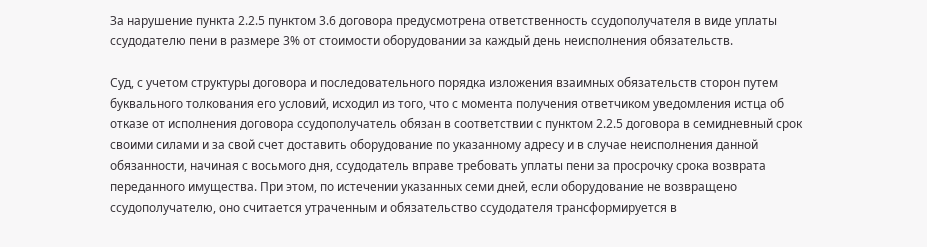За нарушение пункта 2.2.5 пунктом 3.6 договора предусмотрена ответственность ссудополучателя в виде уплаты ссудодателю пени в размере 3% от стоимости оборудовании за каждый день неисполнения обязательств.

Суд, с учетом структуры договора и последовательного порядка изложения взаимных обязательств сторон путем буквального толкования его условий, исходил из того, что с момента получения ответчиком уведомления истца об отказе от исполнения договора ссудополучатель обязан в соответствии с пунктом 2.2.5 договора в семидневный срок своими силами и за свой счет доставить оборудование по указанному адресу и в случае неисполнения данной обязанности, начиная с восьмого дня, ссудодатель вправе требовать уплаты пени за просрочку срока возврата переданного имущества. При этом, по истечении указанных семи дней, если оборудование не возвращено ссудополучателю, оно считается утраченным и обязательство ссудодателя трансформируется в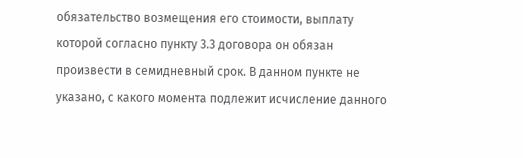обязательство возмещения его стоимости, выплату которой согласно пункту 3.3 договора он обязан произвести в семидневный срок. В данном пункте не указано, с какого момента подлежит исчисление данного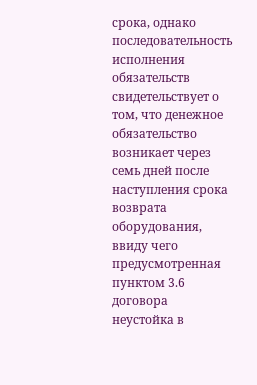срока, однако последовательность исполнения обязательств свидетельствует о том, что денежное обязательство возникает через семь дней после наступления срока возврата оборудования, ввиду чего предусмотренная пунктом 3.6 договора неустойка в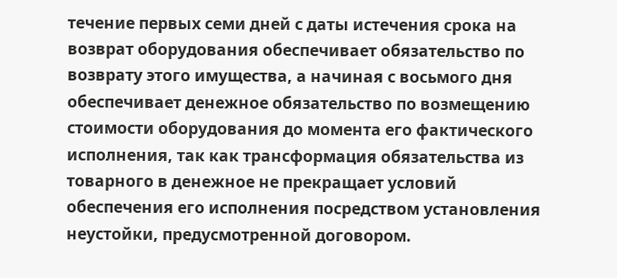течение первых семи дней с даты истечения срока на возврат оборудования обеспечивает обязательство по возврату этого имущества, а начиная с восьмого дня обеспечивает денежное обязательство по возмещению стоимости оборудования до момента его фактического исполнения, так как трансформация обязательства из товарного в денежное не прекращает условий обеспечения его исполнения посредством установления неустойки, предусмотренной договором.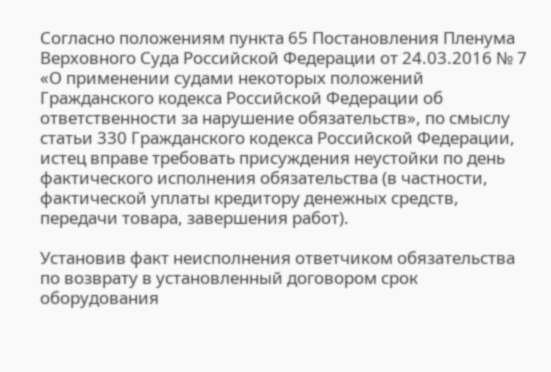Согласно положениям пункта 65 Постановления Пленума Верховного Суда Российской Федерации от 24.03.2016 № 7 «О применении судами некоторых положений Гражданского кодекса Российской Федерации об ответственности за нарушение обязательств», по смыслу статьи 330 Гражданского кодекса Российской Федерации, истец вправе требовать присуждения неустойки по день фактического исполнения обязательства (в частности, фактической уплаты кредитору денежных средств, передачи товара, завершения работ).

Установив факт неисполнения ответчиком обязательства по возврату в установленный договором срок оборудования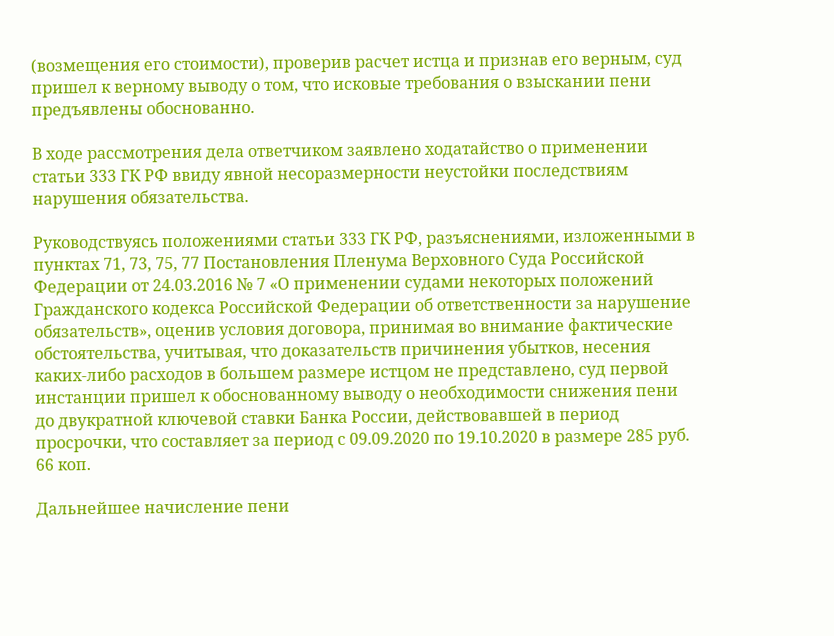(возмещения его стоимости), проверив расчет истца и признав его верным, суд пришел к верному выводу о том, что исковые требования о взыскании пени предъявлены обоснованно.

В ходе рассмотрения дела ответчиком заявлено ходатайство о применении статьи 333 ГК РФ ввиду явной несоразмерности неустойки последствиям нарушения обязательства.

Руководствуясь положениями статьи 333 ГК РФ, разъяснениями, изложенными в пунктах 71, 73, 75, 77 Постановления Пленума Верховного Суда Российской Федерации от 24.03.2016 № 7 «О применении судами некоторых положений Гражданского кодекса Российской Федерации об ответственности за нарушение обязательств», оценив условия договора, принимая во внимание фактические обстоятельства, учитывая, что доказательств причинения убытков, несения каких-либо расходов в большем размере истцом не представлено, суд первой инстанции пришел к обоснованному выводу о необходимости снижения пени до двукратной ключевой ставки Банка России, действовавшей в период просрочки, что составляет за период с 09.09.2020 по 19.10.2020 в размере 285 руб. 66 коп.

Дальнейшее начисление пени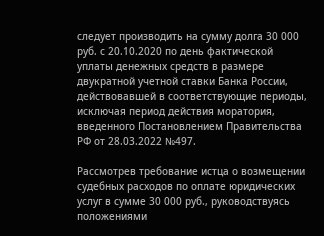следует производить на сумму долга 30 000 руб. с 20.10.2020 по день фактической уплаты денежных средств в размере двукратной учетной ставки Банка России, действовавшей в соответствующие периоды, исключая период действия моратория, введенного Постановлением Правительства РФ от 28.03.2022 №497.

Рассмотрев требование истца о возмещении судебных расходов по оплате юридических услуг в сумме 30 000 руб., руководствуясь положениями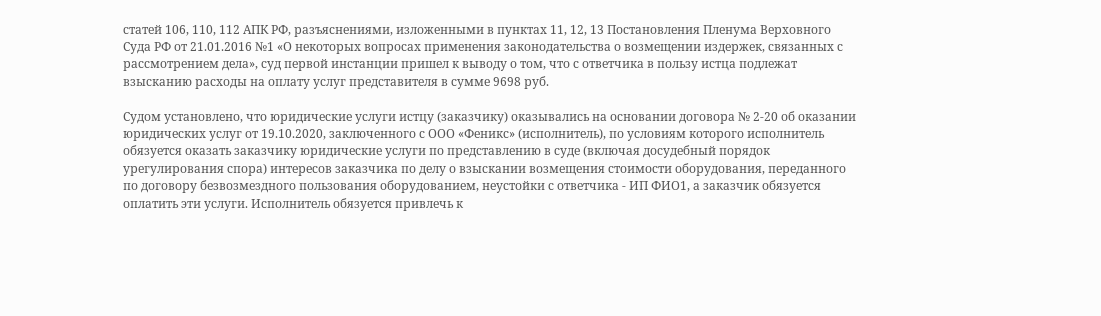статей 106, 110, 112 АПК РФ, разъяснениями, изложенными в пунктах 11, 12, 13 Постановления Пленума Верховного Суда РФ от 21.01.2016 №1 «О некоторых вопросах применения законодательства о возмещении издержек, связанных с рассмотрением дела», суд первой инстанции пришел к выводу о том, что с ответчика в пользу истца подлежат взысканию расходы на оплату услуг представителя в сумме 9698 руб.

Судом установлено, что юридические услуги истцу (заказчику) оказывались на основании договора № 2-20 об оказании юридических услуг от 19.10.2020, заключенного с ООО «Феникс» (исполнитель), по условиям которого исполнитель обязуется оказать заказчику юридические услуги по представлению в суде (включая досудебный порядок урегулирования спора) интересов заказчика по делу о взыскании возмещения стоимости оборудования, переданного по договору безвозмездного пользования оборудованием, неустойки с ответчика - ИП ФИО1, а заказчик обязуется оплатить эти услуги. Исполнитель обязуется привлечь к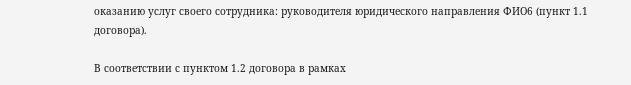оказанию услуг своего сотрудника: руководителя юридического направления ФИО6 (пункт 1.1 договора).

В соответствии с пунктом 1.2 договора в рамках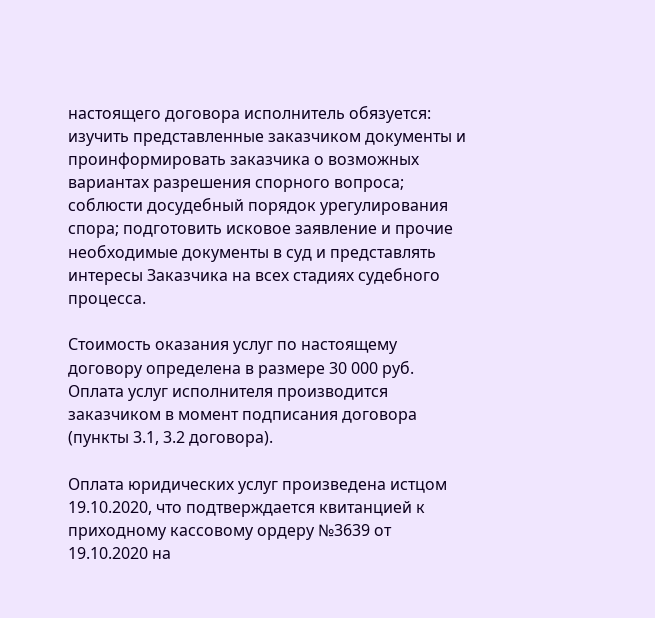настоящего договора исполнитель обязуется: изучить представленные заказчиком документы и проинформировать заказчика о возможных вариантах разрешения спорного вопроса; соблюсти досудебный порядок урегулирования спора; подготовить исковое заявление и прочие необходимые документы в суд и представлять интересы Заказчика на всех стадиях судебного процесса.

Стоимость оказания услуг по настоящему договору определена в размере 30 000 руб. Оплата услуг исполнителя производится заказчиком в момент подписания договора (пункты 3.1, 3.2 договора).

Оплата юридических услуг произведена истцом 19.10.2020, что подтверждается квитанцией к приходному кассовому ордеру №3639 от 19.10.2020 на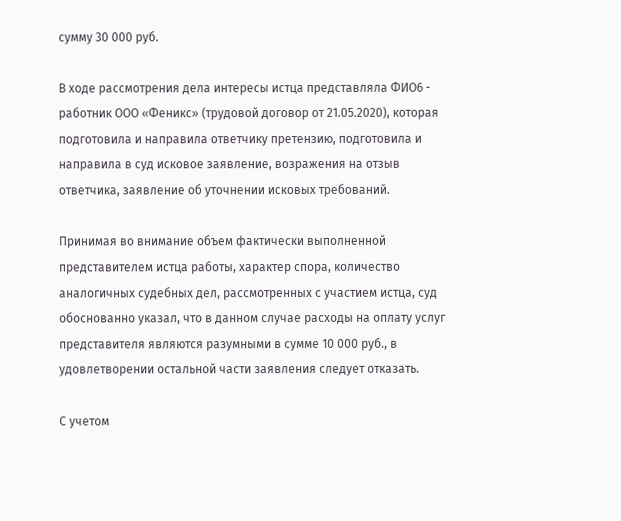сумму 30 000 руб.

В ходе рассмотрения дела интересы истца представляла ФИО6 - работник ООО «Феникс» (трудовой договор от 21.05.2020), которая подготовила и направила ответчику претензию, подготовила и направила в суд исковое заявление, возражения на отзыв ответчика, заявление об уточнении исковых требований.

Принимая во внимание объем фактически выполненной представителем истца работы, характер спора, количество аналогичных судебных дел, рассмотренных с участием истца, суд обоснованно указал, что в данном случае расходы на оплату услуг представителя являются разумными в сумме 10 000 руб., в удовлетворении остальной части заявления следует отказать.

С учетом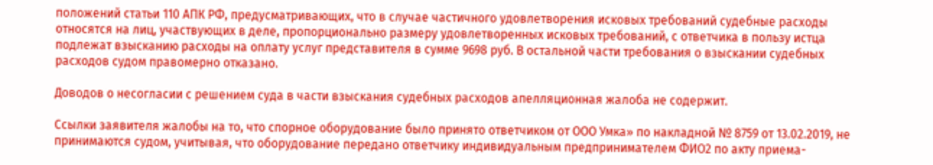положений статьи 110 АПК РФ, предусматривающих, что в случае частичного удовлетворения исковых требований судебные расходы относятся на лиц, участвующих в деле, пропорционально размеру удовлетворенных исковых требований, с ответчика в пользу истца подлежат взысканию расходы на оплату услуг представителя в сумме 9698 руб. В остальной части требования о взыскании судебных расходов судом правомерно отказано.

Доводов о несогласии с решением суда в части взыскания судебных расходов апелляционная жалоба не содержит.

Ссылки заявителя жалобы на то, что спорное оборудование было принято ответчиком от ООО Умка» по накладной № 8759 от 13.02.2019, не принимаются судом, учитывая, что оборудование передано ответчику индивидуальным предпринимателем ФИО2 по акту приема-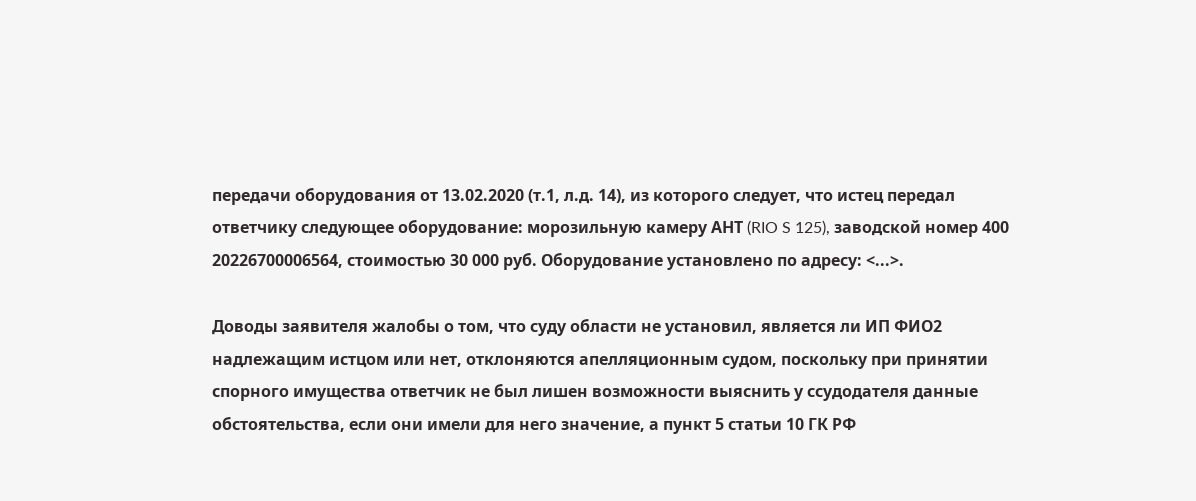передачи оборудования от 13.02.2020 (т.1, л.д. 14), из которого следует, что истец передал ответчику следующее оборудование: морозильную камеру АНТ (RIO S 125), заводской номер 400 20226700006564, стоимостью 30 000 руб. Оборудование установлено по адресу: <...>.

Доводы заявителя жалобы о том, что суду области не установил, является ли ИП ФИО2 надлежащим истцом или нет, отклоняются апелляционным судом, поскольку при принятии спорного имущества ответчик не был лишен возможности выяснить у ссудодателя данные обстоятельства, если они имели для него значение, а пункт 5 статьи 10 ГК РФ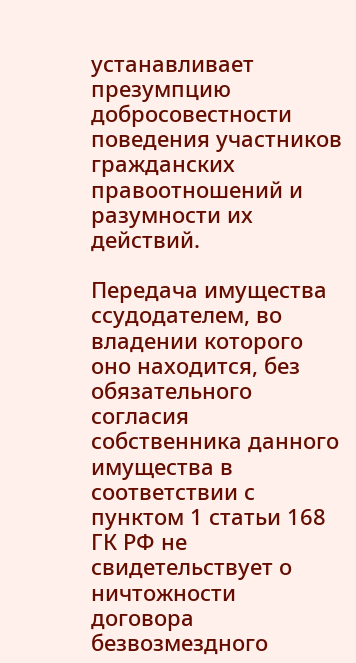устанавливает презумпцию добросовестности поведения участников гражданских правоотношений и разумности их действий.

Передача имущества ссудодателем, во владении которого оно находится, без обязательного согласия собственника данного имущества в соответствии с пунктом 1 статьи 168 ГК РФ не свидетельствует о ничтожности договора безвозмездного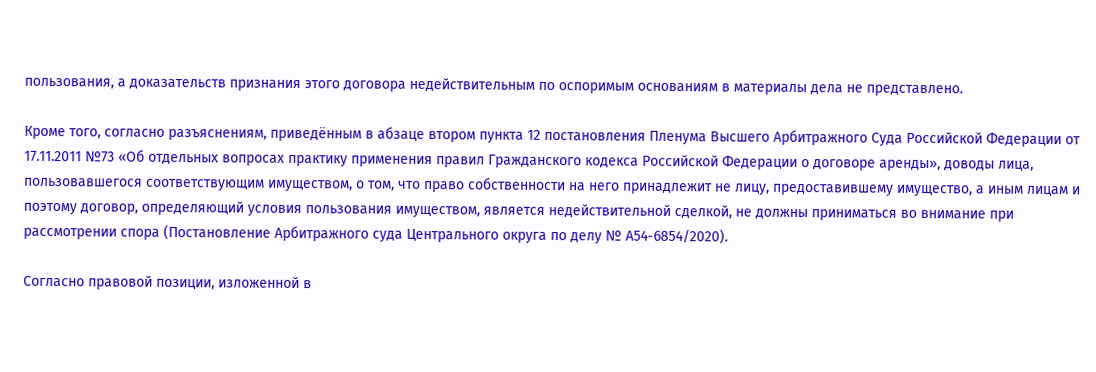пользования, а доказательств признания этого договора недействительным по оспоримым основаниям в материалы дела не представлено.

Кроме того, согласно разъяснениям, приведённым в абзаце втором пункта 12 постановления Пленума Высшего Арбитражного Суда Российской Федерации от 17.11.2011 №73 «Об отдельных вопросах практику применения правил Гражданского кодекса Российской Федерации о договоре аренды», доводы лица, пользовавшегося соответствующим имуществом, о том, что право собственности на него принадлежит не лицу, предоставившему имущество, а иным лицам и поэтому договор, определяющий условия пользования имуществом, является недействительной сделкой, не должны приниматься во внимание при рассмотрении спора (Постановление Арбитражного суда Центрального округа по делу № А54-6854/2020).

Согласно правовой позиции, изложенной в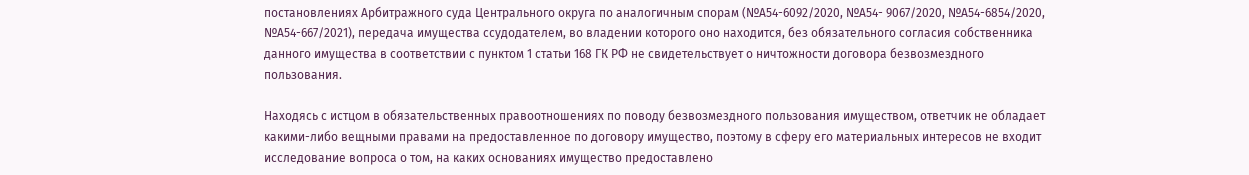постановлениях Арбитражного суда Центрального округа по аналогичным спорам (№А54-6092/2020, №А54- 9067/2020, №А54-6854/2020, №А54-667/2021), передача имущества ссудодателем, во владении которого оно находится, без обязательного согласия собственника данного имущества в соответствии с пунктом 1 статьи 168 ГК РФ не свидетельствует о ничтожности договора безвозмездного пользования.

Находясь с истцом в обязательственных правоотношениях по поводу безвозмездного пользования имуществом, ответчик не обладает какими-либо вещными правами на предоставленное по договору имущество, поэтому в сферу его материальных интересов не входит исследование вопроса о том, на каких основаниях имущество предоставлено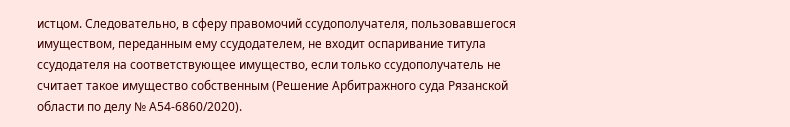истцом. Следовательно, в сферу правомочий ссудополучателя, пользовавшегося имуществом, переданным ему ссудодателем, не входит оспаривание титула ссудодателя на соответствующее имущество, если только ссудополучатель не считает такое имущество собственным (Решение Арбитражного суда Рязанской области по делу № А54-6860/2020).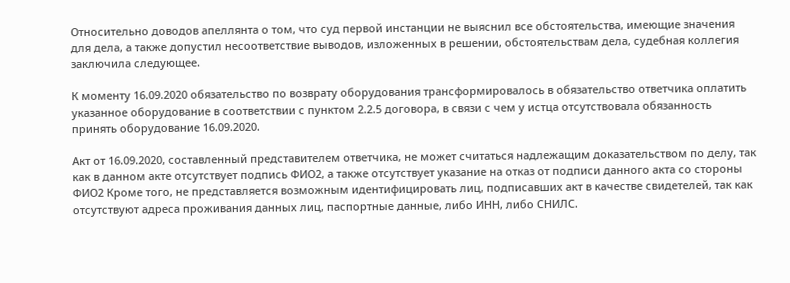Относительно доводов апеллянта о том, что суд первой инстанции не выяснил все обстоятельства, имеющие значения для дела, а также допустил несоответствие выводов, изложенных в решении, обстоятельствам дела, судебная коллегия заключила следующее.

К моменту 16.09.2020 обязательство по возврату оборудования трансформировалось в обязательство ответчика оплатить указанное оборудование в соответствии с пунктом 2.2.5 договора, в связи с чем у истца отсутствовала обязанность принять оборудование 16.09.2020.

Акт от 16.09.2020, составленный представителем ответчика, не может считаться надлежащим доказательством по делу, так как в данном акте отсутствует подпись ФИО2, а также отсутствует указание на отказ от подписи данного акта со стороны ФИО2 Кроме того, не представляется возможным идентифицировать лиц, подписавших акт в качестве свидетелей, так как отсутствуют адреса проживания данных лиц, паспортные данные, либо ИНН, либо СНИЛС.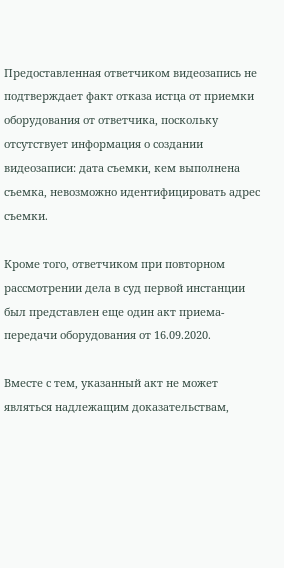Предоставленная ответчиком видеозапись не подтверждает факт отказа истца от приемки оборудования от ответчика, поскольку отсутствует информация о создании видеозаписи: дата съемки, кем выполнена съемка, невозможно идентифицировать адрес съемки.

Кроме того, ответчиком при повторном рассмотрении дела в суд первой инстанции был представлен еще один акт приема-передачи оборудования от 16.09.2020.

Вместе с тем, указанный акт не может являться надлежащим доказательствам,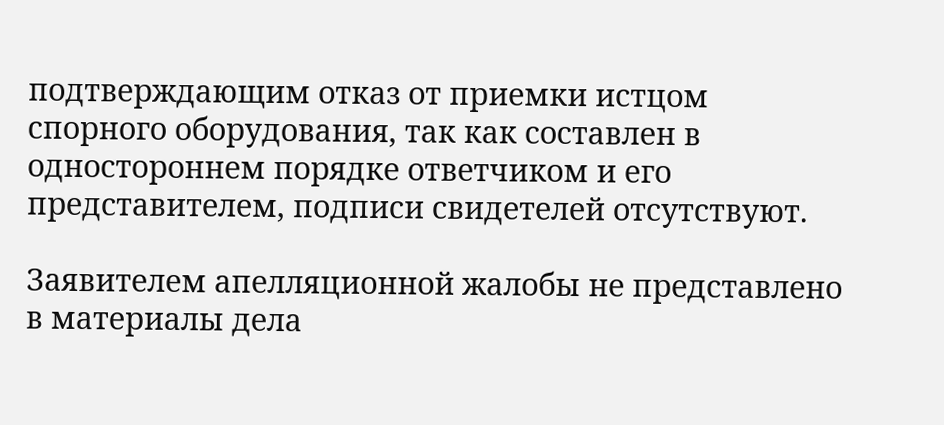подтверждающим отказ от приемки истцом спорного оборудования, так как составлен в одностороннем порядке ответчиком и его представителем, подписи свидетелей отсутствуют.

Заявителем апелляционной жалобы не представлено в материалы дела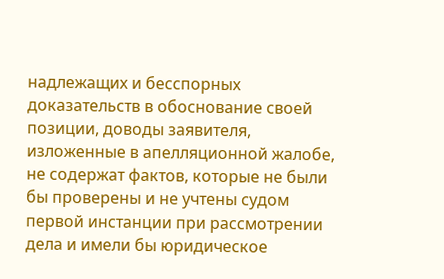надлежащих и бесспорных доказательств в обоснование своей позиции, доводы заявителя, изложенные в апелляционной жалобе, не содержат фактов, которые не были бы проверены и не учтены судом первой инстанции при рассмотрении дела и имели бы юридическое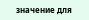значение для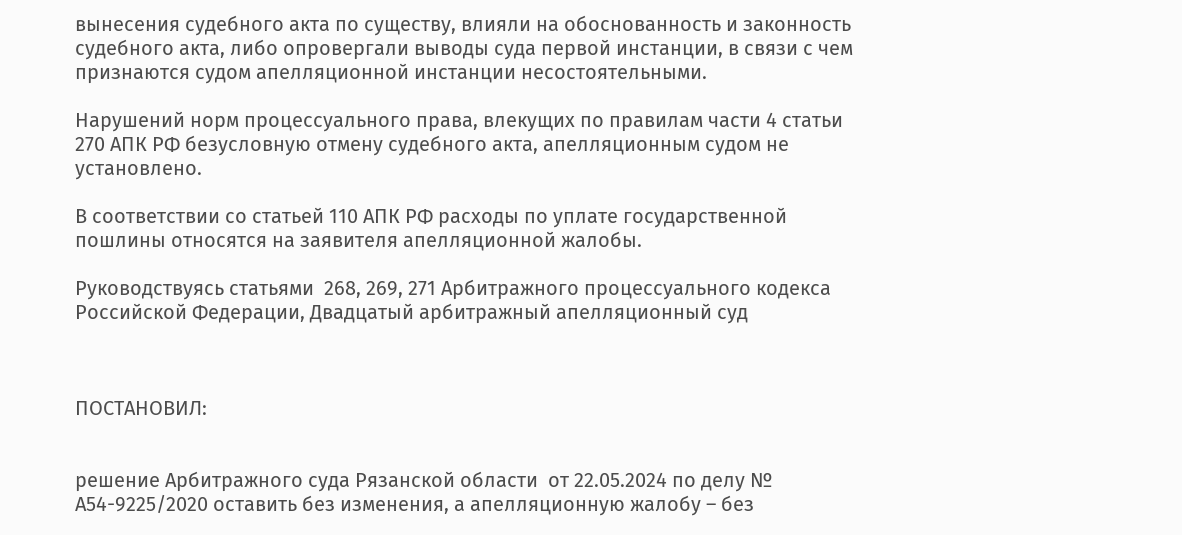вынесения судебного акта по существу, влияли на обоснованность и законность судебного акта, либо опровергали выводы суда первой инстанции, в связи с чем признаются судом апелляционной инстанции несостоятельными.

Нарушений норм процессуального права, влекущих по правилам части 4 статьи 270 АПК РФ безусловную отмену судебного акта, апелляционным судом не установлено.

В соответствии со статьей 110 АПК РФ расходы по уплате государственной пошлины относятся на заявителя апелляционной жалобы.

Руководствуясь статьями  268, 269, 271 Арбитражного процессуального кодекса Российской Федерации, Двадцатый арбитражный апелляционный суд



ПОСТАНОВИЛ:


решение Арбитражного суда Рязанской области  от 22.05.2024 по делу № А54-9225/2020 оставить без изменения, а апелляционную жалобу – без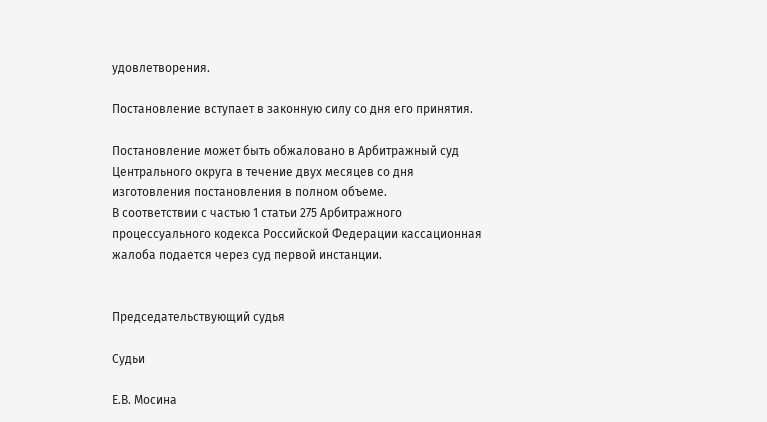удовлетворения.

Постановление вступает в законную силу со дня его принятия.

Постановление может быть обжаловано в Арбитражный суд Центрального округа в течение двух месяцев со дня изготовления постановления в полном объеме.                                  В соответствии с частью 1 статьи 275 Арбитражного процессуального кодекса Российской Федерации кассационная жалоба подается через суд первой инстанции.


Председательствующий судья

Судьи

Е.В. Мосина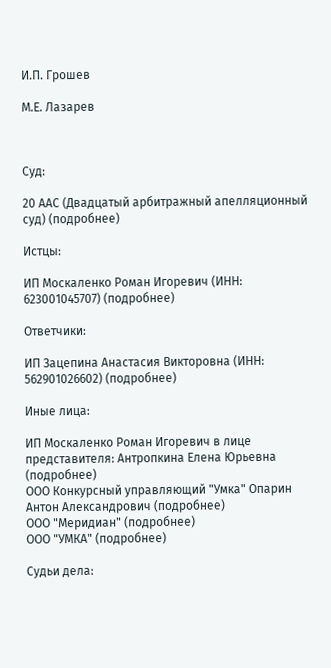И.П. Грошев

М.Е. Лазарев



Суд:

20 ААС (Двадцатый арбитражный апелляционный суд) (подробнее)

Истцы:

ИП Москаленко Роман Игоревич (ИНН: 623001045707) (подробнее)

Ответчики:

ИП Зацепина Анастасия Викторовна (ИНН: 562901026602) (подробнее)

Иные лица:

ИП Москаленко Роман Игоревич в лице представителя: Антропкина Елена Юрьевна (подробнее)
ООО Конкурсный управляющий "Умка" Опарин Антон Александрович (подробнее)
ООО "Меридиан" (подробнее)
ООО "УМКА" (подробнее)

Судьи дела: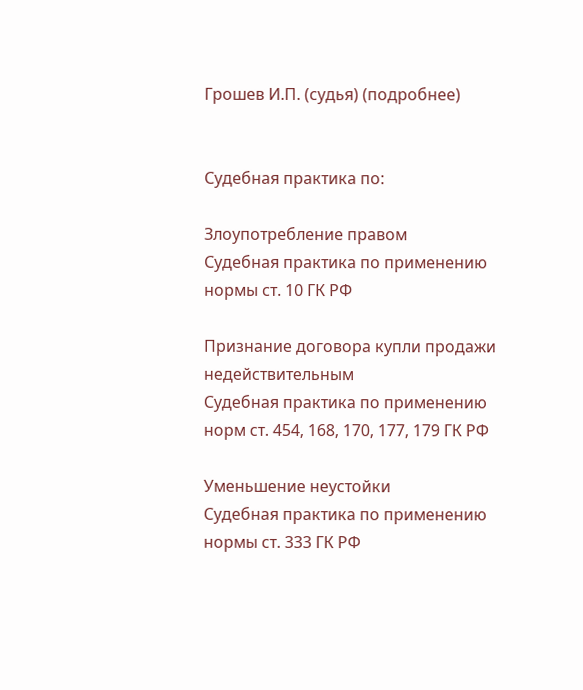Грошев И.П. (судья) (подробнее)


Судебная практика по:

Злоупотребление правом
Судебная практика по применению нормы ст. 10 ГК РФ

Признание договора купли продажи недействительным
Судебная практика по применению норм ст. 454, 168, 170, 177, 179 ГК РФ

Уменьшение неустойки
Судебная практика по применению нормы ст. 333 ГК РФ